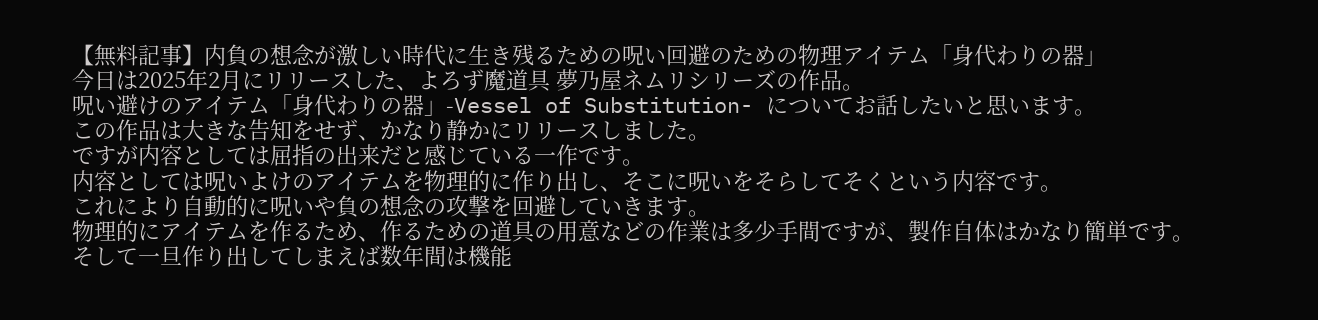【無料記事】内負の想念が激しい時代に生き残るための呪い回避のための物理アイテム「身代わりの器」
今日は2025年2月にリリースした、よろず魔道具 夢乃屋ネムリシリーズの作品。
呪い避けのアイテム「身代わりの器」-Vessel of Substitution- についてお話したいと思います。
この作品は大きな告知をせず、かなり静かにリリースしました。
ですが内容としては屈指の出来だと感じている一作です。
内容としては呪いよけのアイテムを物理的に作り出し、そこに呪いをそらしてそくという内容です。
これにより自動的に呪いや負の想念の攻撃を回避していきます。
物理的にアイテムを作るため、作るための道具の用意などの作業は多少手間ですが、製作自体はかなり簡単です。
そして一旦作り出してしまえば数年間は機能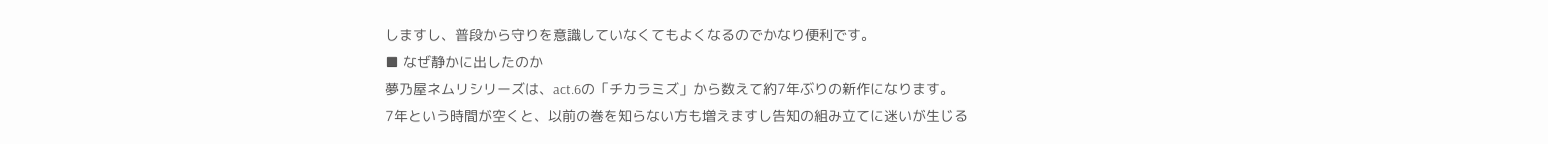しますし、普段から守りを意識していなくてもよくなるのでかなり便利です。
■ なぜ静かに出したのか
夢乃屋ネムリシリーズは、act.6の「チカラミズ」から数えて約7年ぶりの新作になります。
7年という時間が空くと、以前の巻を知らない方も増えますし告知の組み立てに迷いが生じる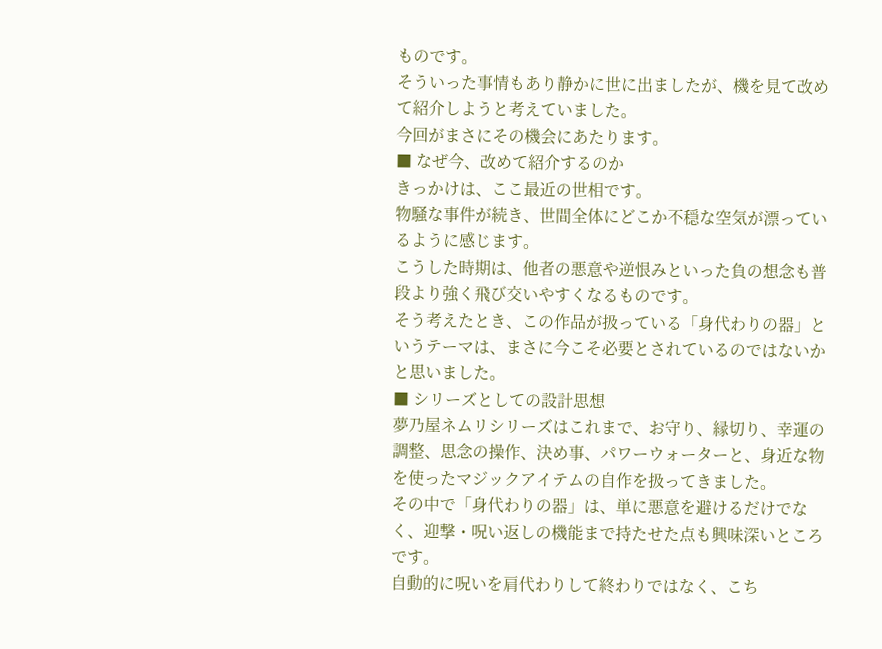ものです。
そういった事情もあり静かに世に出ましたが、機を見て改めて紹介しようと考えていました。
今回がまさにその機会にあたります。
■ なぜ今、改めて紹介するのか
きっかけは、ここ最近の世相です。
物騒な事件が続き、世間全体にどこか不穏な空気が漂っているように感じます。
こうした時期は、他者の悪意や逆恨みといった負の想念も普段より強く飛び交いやすくなるものです。
そう考えたとき、この作品が扱っている「身代わりの器」というテーマは、まさに今こそ必要とされているのではないかと思いました。
■ シリーズとしての設計思想
夢乃屋ネムリシリーズはこれまで、お守り、縁切り、幸運の調整、思念の操作、決め事、パワーウォーターと、身近な物を使ったマジックアイテムの自作を扱ってきました。
その中で「身代わりの器」は、単に悪意を避けるだけでなく、迎撃・呪い返しの機能まで持たせた点も興味深いところです。
自動的に呪いを肩代わりして終わりではなく、こち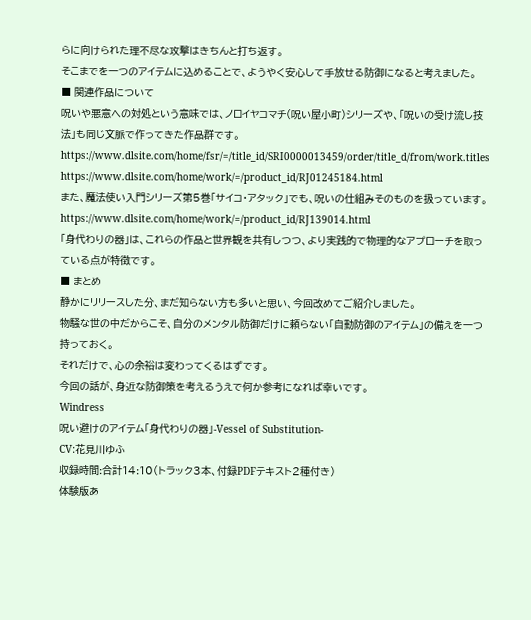らに向けられた理不尽な攻撃はきちんと打ち返す。
そこまでを一つのアイテムに込めることで、ようやく安心して手放せる防御になると考えました。
■ 関連作品について
呪いや悪意への対処という意味では、ノロイヤコマチ(呪い屋小町)シリーズや、「呪いの受け流し技法」も同じ文脈で作ってきた作品群です。
https://www.dlsite.com/home/fsr/=/title_id/SRI0000013459/order/title_d/from/work.titles
https://www.dlsite.com/home/work/=/product_id/RJ01245184.html
また、魔法使い入門シリーズ第5巻「サイコ・アタック」でも、呪いの仕組みそのものを扱っています。
https://www.dlsite.com/home/work/=/product_id/RJ139014.html
「身代わりの器」は、これらの作品と世界観を共有しつつ、より実践的で物理的なアプローチを取っている点が特徴です。
■ まとめ
静かにリリースした分、まだ知らない方も多いと思い、今回改めてご紹介しました。
物騒な世の中だからこそ、自分のメンタル防御だけに頼らない「自動防御のアイテム」の備えを一つ持っておく。
それだけで、心の余裕は変わってくるはずです。
今回の話が、身近な防御策を考えるうえで何か参考になれば幸いです。
Windress
呪い避けのアイテム「身代わりの器」-Vessel of Substitution-
CV:花見川ゆふ
収録時間:合計14:10(トラック3本、付録PDFテキスト2種付き)
体験版あ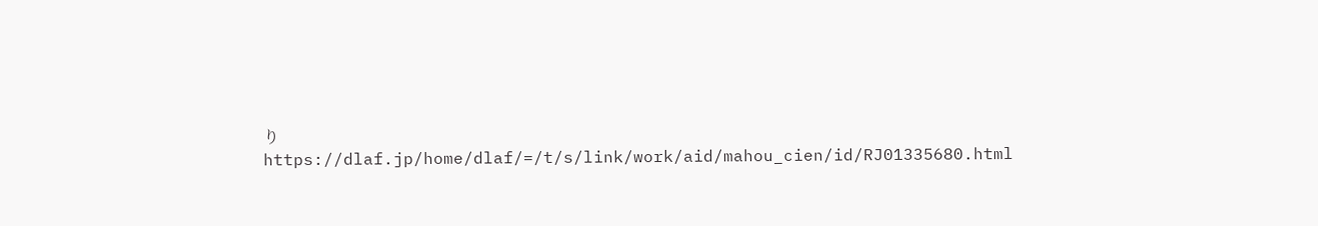り
https://dlaf.jp/home/dlaf/=/t/s/link/work/aid/mahou_cien/id/RJ01335680.html